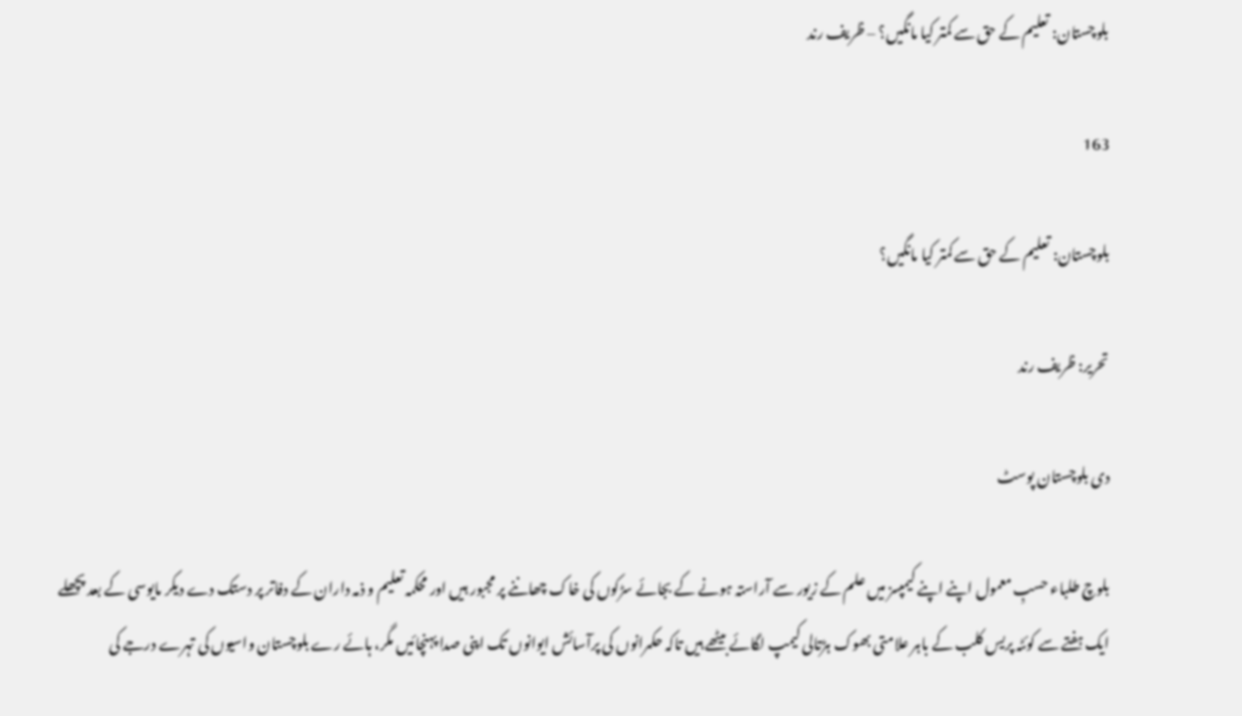بلوچستان: تعلیم کے حق سے کمتر کیا مانگیں؟ – ظریف رند

163

بلوچستان: تعلیم کے حق سے کمتر کیا مانگیں؟

تحریر: ظریف رند

دی بلوچستان پوسٹ

بلوچ طلباء حسبِ معمول اپنے اپنے کیمپسز میں علم کے زیور سے آراستہ ہونے کے بجائے سڑکوں کی خاک چھاننے پر مجبور ہیں اور محکمہ تعلیم و ذمہ داران کے دفاتر پر دستک دے دیکر مایوسی کے بعد پچھلے ایک ہفتے سے کوئٹہ پریس کلب کے باہر علامتی بھوک ہڑتالی کیمپ لگائے بیٹھے ہیں تاکہ حکمرانوں کی پرآسائش ایوانوں تک اپنی صدا پہنچائیں مگر، ہائے رے بلوچستان واسیوں کی تہرے درجے کی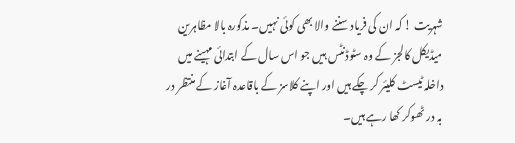شہریت ! کہ ان کی فریاد سننے والا بھی کوئی نہیں۔ مذکورہ بالا مظاہرین میڈیکل کالجز کے وہ سٹوڈنٹس ہیں جو اس سال کے ابتدائی مہینے میں داخلہ ٹیسٹ کلیئر کر چکے ہیں اور اپنے کلاسز کے باقاعدہ آغاز کے منتظر در بہ در ٹھوکر کھا رہے ہیں۔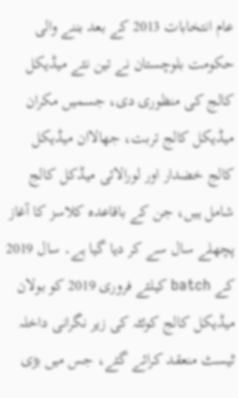عام انتخابات 2013 کے بعد بننے والی حکومت بلوچستان نے تین نئے میڈیکل کالج کی منظوری دی، جسمیں مکران میڈیکل کالج تربت، جھالاان میڈیکل کالج خضدار اور لورالائی میڈکل کالج شامل ہیں، جن کے باقاعدہ کلاسز کا آغاز پچھلے سال سے کر دیا گیا ہے۔ سال 2019 کے batch کیلئے فروری 2019 کو بولان میڈیکل کالج کوئٹہ کی زیر نگرانی داخلہ ٹیسٹ منعقد کرائے گئے، جس میں بڑی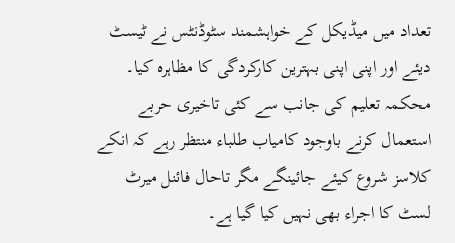تعداد میں میڈیکل کے خواہشمند سٹوڈنٹس نے ٹیسٹ دیئے اور اپنی اپنی بہترین کارکردگی کا مظاہرہ کیا۔ محکمہ تعلیم کی جانب سے کئی تاخیری حربے استعمال کرنے باوجود کامیاب طلباء منتظر رہے کہ انکے کلاسز شروع کیئے جائینگے مگر تاحال فائنل میرٹ لسٹ کا اجراء بھی نہیں کیا گیا ہے۔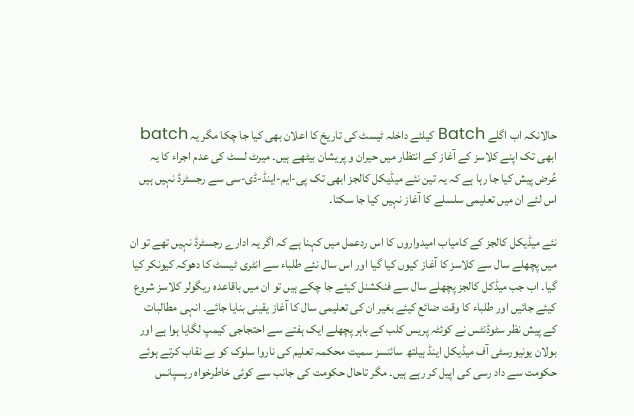حالانکہ اب اگلے Batch کیلئے داخلہ ٹیسٹ کی تاریخ کا اعلان بھی کیا جا چکا مگر یہ batch ابھی تک اپنے کلاسز کے آغاز کے انتظار میں حیران و پریشان بیٹھے ہیں۔ میرٹ لسٹ کی عدم اجراء کا یہ عُرض پیش کیا جا رہا ہے کہ یہ تین نئے میڈیکل کالجز ابھی تک پی-ایم-اینڈ-ڈی-سی سے رجسٹرڈ نہیں ہیں اس لئے ان میں تعلیمی سلسلے کا آغاز نہیں کیا جا سکتا۔

نئے میڈیکل کالجز کے کامیاب امیدواروں کا اس ردعمل میں کہنا ہے کہ اگر یہ ادارے رجسٹرڈ نہیں تھے تو ان میں پچھلے سال سے کلاسز کا آغاز کیوں کیا گیا اور اس سال نئے طلباء سے انٹری ٹیسٹ کا دھوکہ کیونکر کیا گیا۔ اب جب میڈکل کالجز پچھلے سال سے فنکشنل کیئے جا چکے ہیں تو ان میں باقاعدہ ریگولر کلاسز شروع کیئے جائیں اور طلباء کا وقت ضائع کیئے بغیر ان کی تعلیمی سال کا آغاز یقینی بنایا جائے۔ انہی مطالبات کے پیش نظر سٹوڈنٹس نے کوئٹہ پریس کلب کے باہر پچھلے ایک ہفتے سے احتجاجی کیمپ لگایا ہوا ہے اور بولان یونیورسٹی آف میڈیکل اینڈ ہیلتھ سائنسز سمیت محکمہ تعلیم کی ناروا سلوک کو بے نقاب کرتے ہوئے حکومت سے داد رسی کی اپیل کر رہے ہیں۔ مگر تاحال حکومت کی جانب سے کوئی خاطرخواہ ریسپانس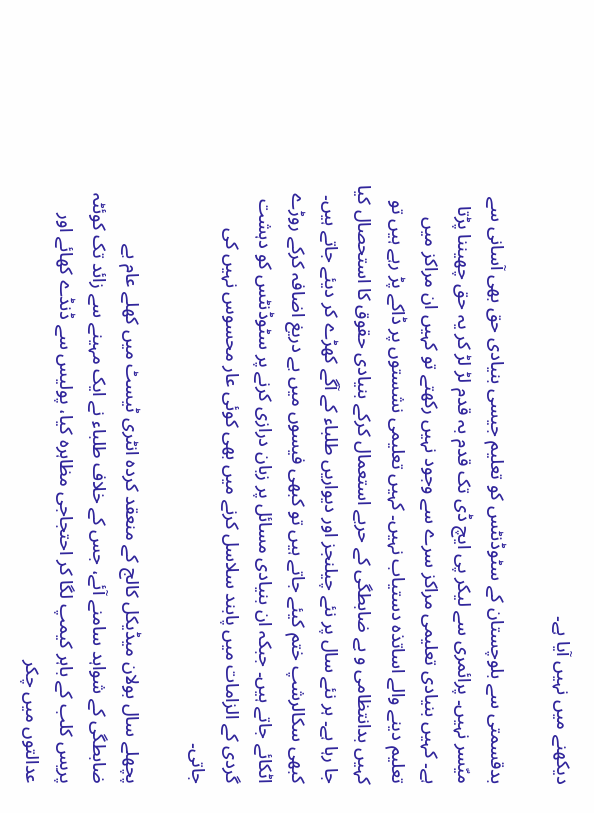دیکھنے میں نہیں آیا ہے۔

بدقسمتی سے بلوچستان کے سٹوڈنٹس کو تعلیم جیسی بنیادی حق بھی آسانی سے میّسر نہیں۔ پرائمری سے لیکر پی ایچ ڈی تک قدم بہ قدم لڑ لڑ کر یہ حق چھیننا پڑتا ہے۔ کہیں بنیادی تعلیمی مراکز سرے سے وجود نہیں رکھتے تو کہیں ان مراکز میں تعلیم دینے والے اساتذہ دستیاب نہیں۔ کہیں تعلیمی نشستوں پر ڈاکے پڑ رہے ہیں تو کہیں بدانتظامی و بے ضابطگی کے حربے استعمال کرکے بنیادی حقوق کا استحصال کیا جا رہا ہے۔ ہر نئے سال پر نئے چیلنجز اور دیواریں طلباء کے آگے کھڑے کر دیئے جاتے ہیں۔ کبھی سکالرشپ ختم کیئے جاتے ہیں تو کبھی فیسوں میں بے دریغ اضافہ کرکے روڑے اٹکائے جاتے ہیں۔ جبکہ ان بنیادی مسائل پر زبان درازی کرنے پر سٹوڈنٹس کو دہشت گردی کے الزامات میں پابند سلاسل کرنے میں بھی کوئی عار محسوس نہیں کی جاتی۔

پچھلے سال بولان میڈیکل کالج کے منعقد کردہ انٹری ٹیسٹ میں کھلے عام بے ضابطگی کے شواہد سامنے آئے، جس کے خلاف طلباء نے ایک مہینے سے زائد تک کوئٹہ پریس کلب کے باہر کیمپ لگا کر احتجاجی مظاہرہ کیا، پولیس سے ڈنڈے کھائے اور عدالتوں میں چکر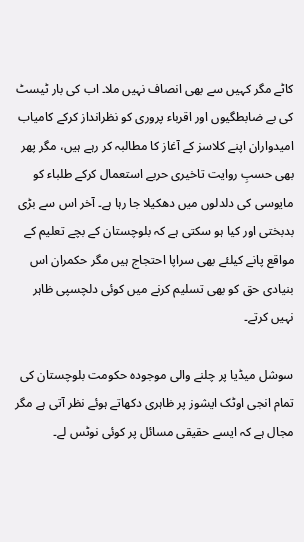کاٹے مگر کہیں سے بھی انصاف نہیں ملا۔ اب کی بار ٹیسٹ کی بے ضابطگیوں اور اقرباء پروری کو نظرانداز کرکے کامیاب امیدواران اپنے کلاسز کے آغاز کا مطالبہ کر رہے ہیں، مگر پھر بھی حسبِ روایت تاخیری حربے استعمال کرکے طلباء کو مایوسی کی دلدلوں میں دھکیلا جا رہا ہے۔ آخر اس سے بڑی بدبختی اور کیا ہو سکتی ہے کہ بلوچستان کے بچے تعلیم کے مواقع پانے کیلئے بھی سراپا احتجاج ہیں مگر حکمران اس بنیادی حق کو بھی تسلیم کرنے میں کوئی دلچسپی ظاہر نہیں کرتے۔

سوشل میڈیا پر چلنے والی موجودہ حکومت بلوچستان کی تمام انجی اوٹک ایشوز پر ظاہری دکھاتے ہوئے نظر آتی ہے مگر مجال ہے کہ ایسے حقیقی مسائل پر کوئی نوٹس لے۔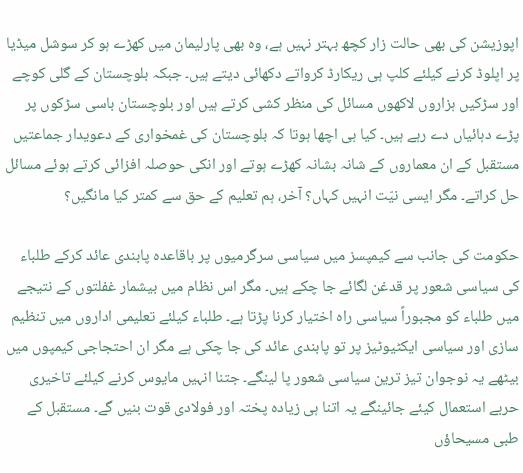اپوزیشن کی بھی حالت زار کچھ بہتر نہیں ہے، وہ بھی پارلیمان میں کھڑے ہو کر سوشل میڈیا پر اپلوڈ کرنے کیلئے کلپ ہی ریکارڈ کرواتے دکھائی دیتے ہیں۔ جبکہ بلوچستان کے گلی کوچے اور سڑکیں ہزاروں لاکھوں مسائل کی منظر کشی کرتے ہیں اور بلوچستان باسی سڑکوں پر پڑے دہائیاں دے رہے ہیں۔ کیا ہی اچھا ہوتا کہ بلوچستان کی غمخواری کے دعویدار جماعتیں مستقبل کے ان معماروں کے شانہ بشانہ کھڑے ہوتے اور انکی حوصلہ افزائی کرتے ہوئے مسائل حل کراتے۔ مگر ایسی نیّت انہیں کہاں؟ آخر، ہم تعلیم کے حق سے کمتر کیا مانگیں؟

حکومت کی جانب سے کیمپسز میں سیاسی سرگرمیوں پر باقاعدہ پابندی عائد کرکے طلباء کی سیاسی شعور پر قدغن لگائے جا چکے ہیں۔ مگر اس نظام میں بیشمار غفلتوں کے نتیجے میں طلباء کو مجبوراً سیاسی راہ اختیار کرنا پڑتا ہے۔ طلباء کیلئے تعلیمی اداروں میں تنظیم سازی اور سیاسی ایکٹیوٹیز پر تو پابندی عائد کی جا چکی ہے مگر ان احتجاجی کیمپوں میں بیٹھے یہ نوجوان تیز ترین سیاسی شعور پا لینگے۔ جتنا انہیں مایوس کرنے کیلئے تاخیری حربے استعمال کیئے جائینگے یہ اتنا ہی زیادہ پختہ اور فولادی قوت بنیں گے۔ مستقبل کے طبی مسیحاؤں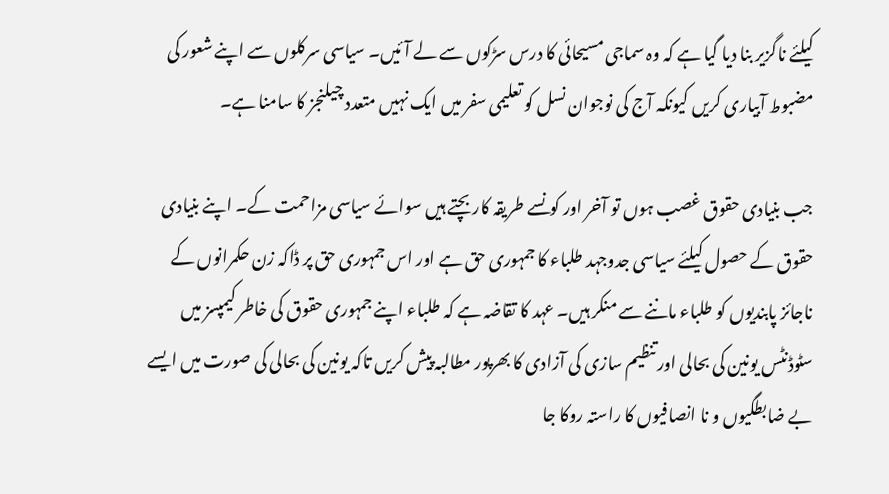کیلئے ناگزیر بنا دیا گیا ہے کہ وہ سماجی مسیحائی کا درس سڑکوں سے لے آئیں۔ سیاسی سرکلوں سے اپنے شعور کی مضبوط آبیاری کریں کیونکہ آج کی نوجوان نسل کو تعلیمی سفر میں ایک نہیں متعدد چیلنجز کا سامنا ہے۔

جب بنیادی حقوق غصب ہوں تو آخر اور کونسے طریقہ کار بچتے ہیں سوائے سیاسی مزاحمت کے۔ اپنے بنیادی حقوق کے حصول کیلئے سیاسی جدوجہد طلباء کا جمہوری حق ہے اور اس جمہوری حق پر ڈاکہ زن حکمرانوں کے ناجائز پابندیوں کو طلباء ماننے سے منکر ہیں۔ عہد کا تقاضہ ہے کہ طلباء اپنے جمہوری حقوق کی خاطر کیمپسز میں سٹوڈنٹس یونین کی بحالی اور تنظیم سازی کی آزادی کا بھرپور مطالبہ پیش کریں تاکہ یونین کی بحالی کی صورت میں ایسے بے ضابطگیوں و نا انصافیوں کا راستہ روکا جا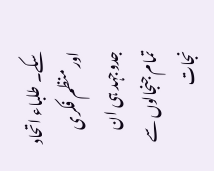سکے۔ طلباء اتحاد اور منظم فکری جدوجہد ہی ان تمام جنجالوں سے نجات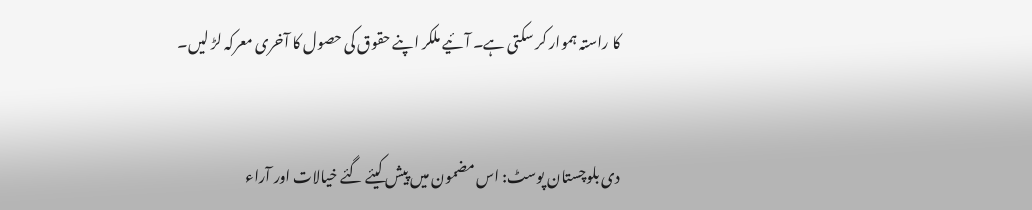کا راستہ ہموار کر سکتی ہے۔ آئیے ملکر اپنے حقوق کی حصول کا آخری معرکہ لڑ لیں۔


دی بلوچستان پوسٹ: اس مضمون میں پیش کیئے گئے خیالات اور آراء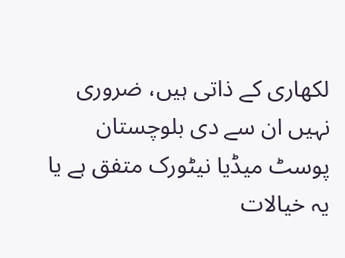لکھاری کے ذاتی ہیں، ضروری نہیں ان سے دی بلوچستان پوسٹ میڈیا نیٹورک متفق ہے یا یہ خیالات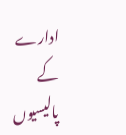ادارے کے پالیسیوں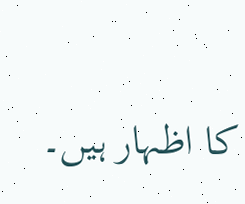کا اظہار ہیں۔